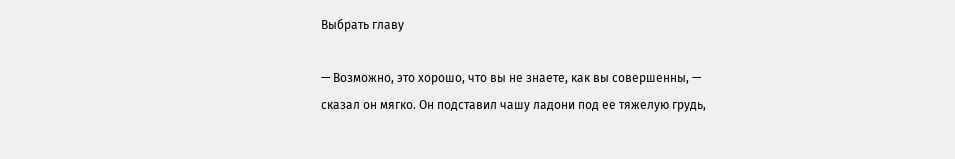Выбрать главу

— Возможно, это хорошо, что вы не знаете, как вы совершенны, — сказал он мягко. Он подставил чашу ладони под ее тяжелую грудь,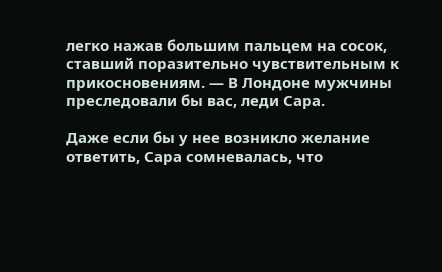легко нажав большим пальцем на сосок, ставший поразительно чувствительным к прикосновениям. — В Лондоне мужчины преследовали бы вас, леди Сара.

Даже если бы у нее возникло желание ответить, Сара сомневалась, что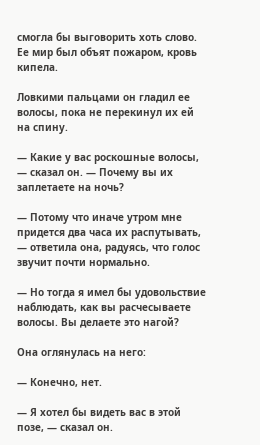смогла бы выговорить хоть слово. Ее мир был объят пожаром, кровь кипела.

Ловкими пальцами он гладил ее волосы, пока не перекинул их ей на спину.

— Какие у вас роскошные волосы, — сказал он. — Почему вы их заплетаете на ночь?

— Потому что иначе утром мне придется два часа их распутывать, — ответила она, радуясь, что голос звучит почти нормально.

— Но тогда я имел бы удовольствие наблюдать, как вы расчесываете волосы. Вы делаете это нагой?

Она оглянулась на него:

— Конечно, нет.

— Я хотел бы видеть вас в этой позе, — сказал он.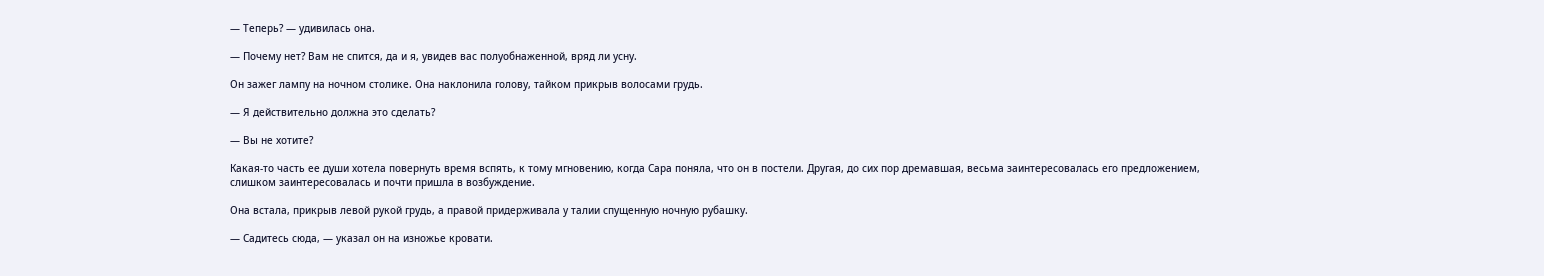— Теперь? — удивилась она.

— Почему нет? Вам не спится, да и я, увидев вас полуобнаженной, вряд ли усну.

Он зажег лампу на ночном столике. Она наклонила голову, тайком прикрыв волосами грудь.

— Я действительно должна это сделать?

— Вы не хотите?

Какая-то часть ее души хотела повернуть время вспять, к тому мгновению, когда Сара поняла, что он в постели. Другая, до сих пор дремавшая, весьма заинтересовалась его предложением, слишком заинтересовалась и почти пришла в возбуждение.

Она встала, прикрыв левой рукой грудь, а правой придерживала у талии спущенную ночную рубашку.

— Садитесь сюда, — указал он на изножье кровати.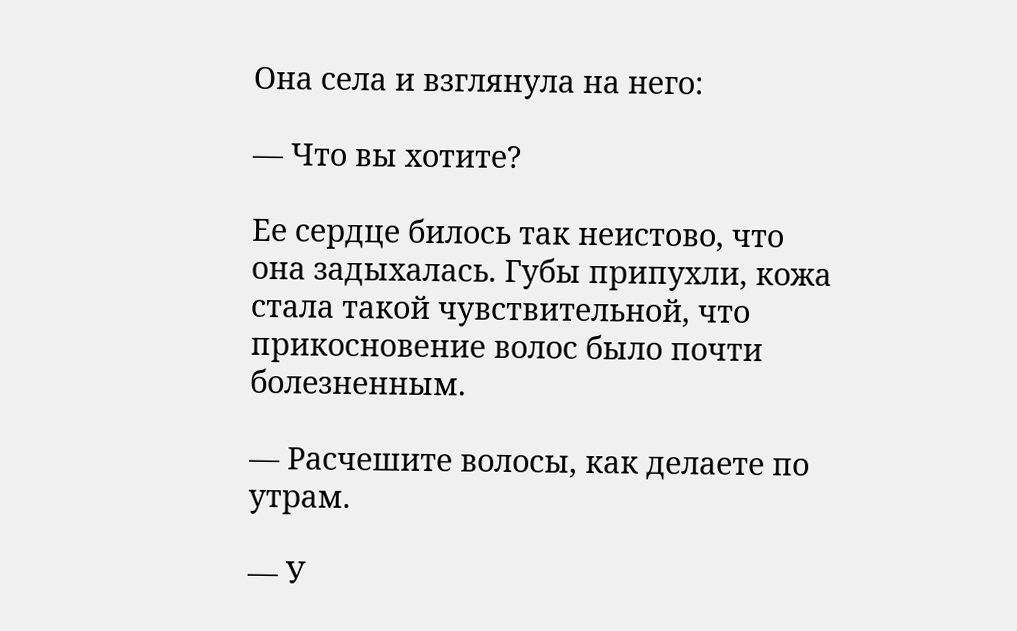Она села и взглянула на него:

— Что вы хотите?

Ее сердце билось так неистово, что она задыхалась. Губы припухли, кожа стала такой чувствительной, что прикосновение волос было почти болезненным.

— Расчешите волосы, как делаете по утрам.

— У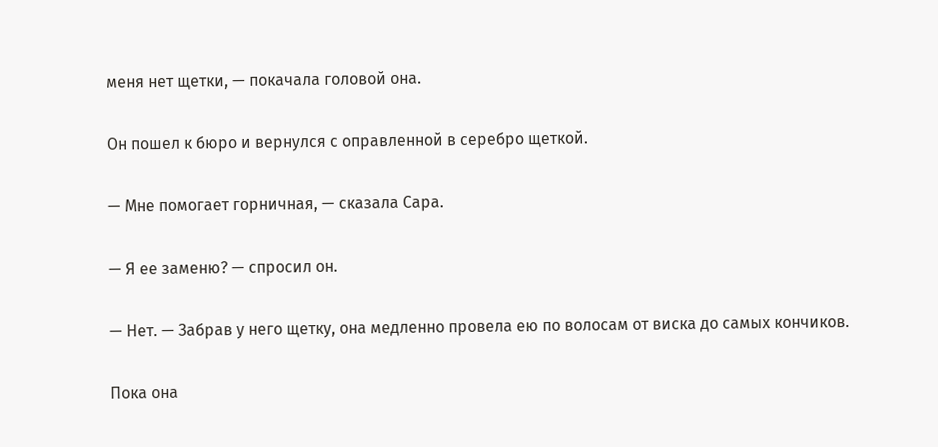меня нет щетки, — покачала головой она.

Он пошел к бюро и вернулся с оправленной в серебро щеткой.

— Мне помогает горничная, — сказала Сара.

— Я ее заменю? — спросил он.

— Нет. — Забрав у него щетку, она медленно провела ею по волосам от виска до самых кончиков.

Пока она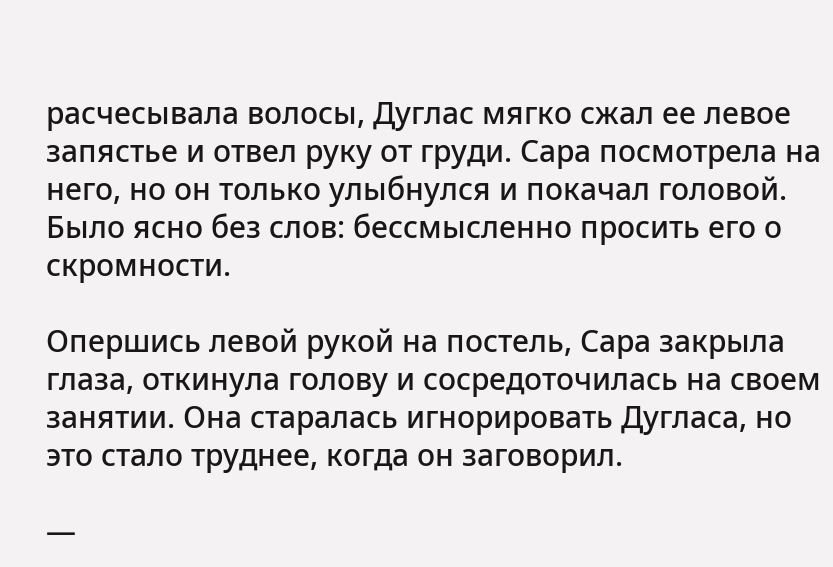расчесывала волосы, Дуглас мягко сжал ее левое запястье и отвел руку от груди. Сара посмотрела на него, но он только улыбнулся и покачал головой. Было ясно без слов: бессмысленно просить его о скромности.

Опершись левой рукой на постель, Сара закрыла глаза, откинула голову и сосредоточилась на своем занятии. Она старалась игнорировать Дугласа, но это стало труднее, когда он заговорил.

—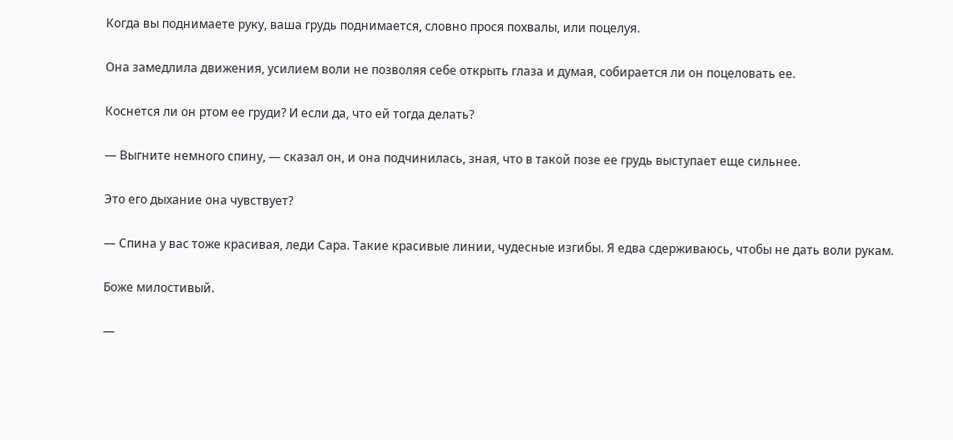Когда вы поднимаете руку, ваша грудь поднимается, словно прося похвалы, или поцелуя.

Она замедлила движения, усилием воли не позволяя себе открыть глаза и думая, собирается ли он поцеловать ее.

Коснется ли он ртом ее груди? И если да, что ей тогда делать?

— Выгните немного спину, — сказал он, и она подчинилась, зная, что в такой позе ее грудь выступает еще сильнее.

Это его дыхание она чувствует?

— Спина у вас тоже красивая, леди Сара. Такие красивые линии, чудесные изгибы. Я едва сдерживаюсь, чтобы не дать воли рукам.

Боже милостивый.

—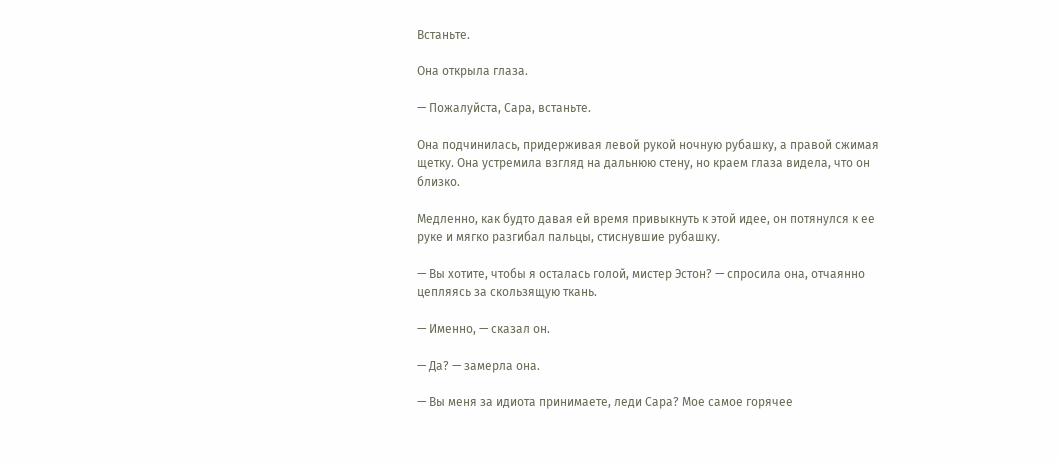Встаньте.

Она открыла глаза.

— Пожалуйста, Сара, встаньте.

Она подчинилась, придерживая левой рукой ночную рубашку, а правой сжимая щетку. Она устремила взгляд на дальнюю стену, но краем глаза видела, что он близко.

Медленно, как будто давая ей время привыкнуть к этой идее, он потянулся к ее руке и мягко разгибал пальцы, стиснувшие рубашку.

— Вы хотите, чтобы я осталась голой, мистер Эстон? — спросила она, отчаянно цепляясь за скользящую ткань.

— Именно, — сказал он.

— Да? — замерла она.

— Вы меня за идиота принимаете, леди Сара? Мое самое горячее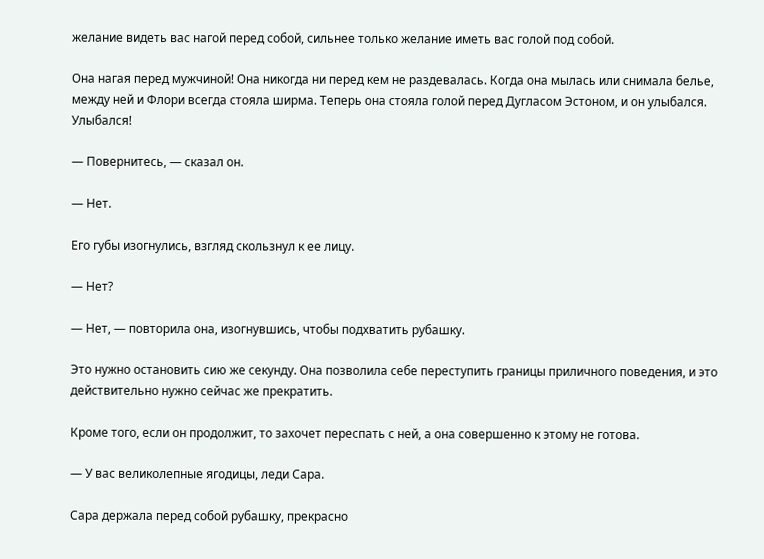желание видеть вас нагой перед собой, сильнее только желание иметь вас голой под собой.

Она нагая перед мужчиной! Она никогда ни перед кем не раздевалась. Когда она мылась или снимала белье, между ней и Флори всегда стояла ширма. Теперь она стояла голой перед Дугласом Эстоном, и он улыбался. Улыбался!

— Повернитесь, — сказал он.

— Нет.

Его губы изогнулись, взгляд скользнул к ее лицу.

— Нет?

— Нет, — повторила она, изогнувшись, чтобы подхватить рубашку.

Это нужно остановить сию же секунду. Она позволила себе переступить границы приличного поведения, и это действительно нужно сейчас же прекратить.

Кроме того, если он продолжит, то захочет переспать с ней, а она совершенно к этому не готова.

— У вас великолепные ягодицы, леди Сара.

Сара держала перед собой рубашку, прекрасно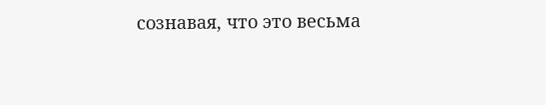сознавая, что это весьма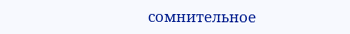сомнительное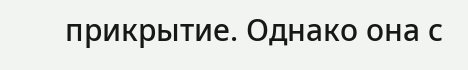прикрытие. Однако она с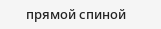прямой спиной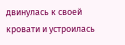двинулась к своей кровати и устроилась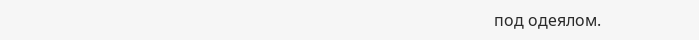под одеялом.